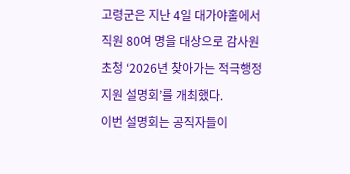고령군은 지난 4일 대가야홀에서 직원 80여 명을 대상으로 감사원 초청 ‘2026년 찾아가는 적극행정 지원 설명회’를 개최했다.
이번 설명회는 공직자들이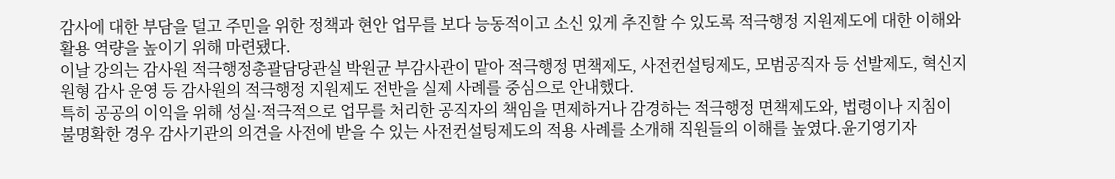감사에 대한 부담을 덜고 주민을 위한 정책과 현안 업무를 보다 능동적이고 소신 있게 추진할 수 있도록 적극행정 지원제도에 대한 이해와 활용 역량을 높이기 위해 마련됐다.
이날 강의는 감사원 적극행정총괄담당관실 박원균 부감사관이 맡아 적극행정 면책제도, 사전컨설팅제도, 모범공직자 등 선발제도, 혁신지원형 감사 운영 등 감사원의 적극행정 지원제도 전반을 실제 사례를 중심으로 안내했다.
특히 공공의 이익을 위해 성실·적극적으로 업무를 처리한 공직자의 책임을 면제하거나 감경하는 적극행정 면책제도와, 법령이나 지침이 불명확한 경우 감사기관의 의견을 사전에 받을 수 있는 사전컨설팅제도의 적용 사례를 소개해 직원들의 이해를 높였다.윤기영기자